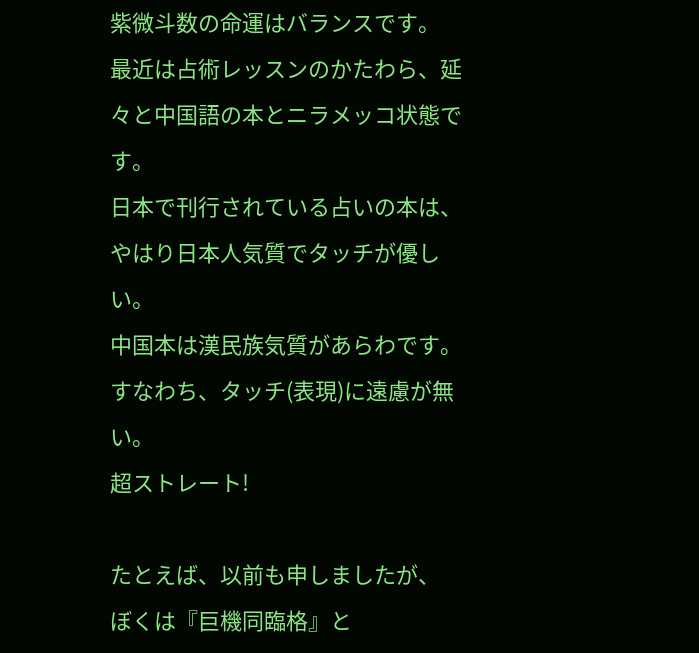紫微斗数の命運はバランスです。
最近は占術レッスンのかたわら、延々と中国語の本とニラメッコ状態です。
日本で刊行されている占いの本は、やはり日本人気質でタッチが優しい。
中国本は漢民族気質があらわです。
すなわち、タッチ(表現)に遠慮が無い。
超ストレート!

たとえば、以前も申しましたが、
ぼくは『巨機同臨格』と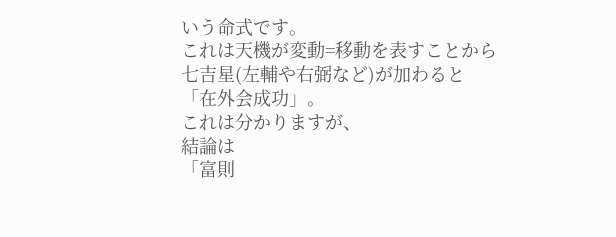いう命式です。
これは天機が変動=移動を表すことから
七吉星(左輔や右弼など)が加わると
「在外会成功」。
これは分かりますが、
結論は
「富則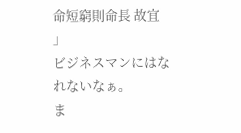命短窮則命長 故宜 」
ビジネスマンにはなれないなぁ。
ま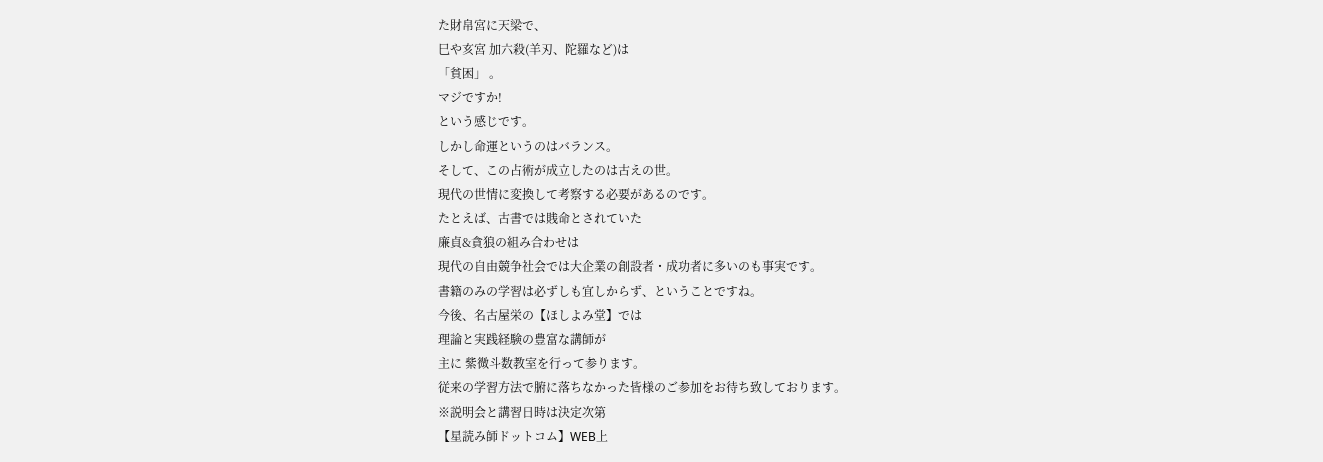た財帛宮に天梁で、
巳や亥宮 加六殺(羊刃、陀羅など)は
「貧困」 。
マジですか!
という感じです。
しかし命運というのはバランス。
そして、この占術が成立したのは古えの世。
現代の世情に変換して考察する必要があるのです。
たとえば、古書では賎命とされていた
廉貞&貪狼の組み合わせは
現代の自由競争社会では大企業の創設者・成功者に多いのも事実です。
書籍のみの学習は必ずしも宜しからず、ということですね。
今後、名古屋栄の【ほしよみ堂】では
理論と実践経験の豊富な講師が
主に 紫微斗数教室を行って参ります。
従来の学習方法で腑に落ちなかった皆様のご参加をお待ち致しております。
※説明会と講習日時は決定次第
【星読み師ドットコム】WEB上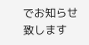でお知らせ致します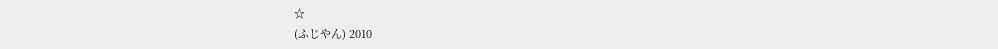☆
(ふじやん) 2010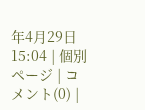年4月29日 15:04 | 個別ページ | コメント(0) |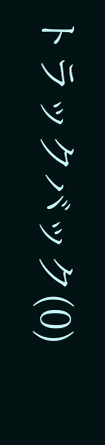トラックバック(0)